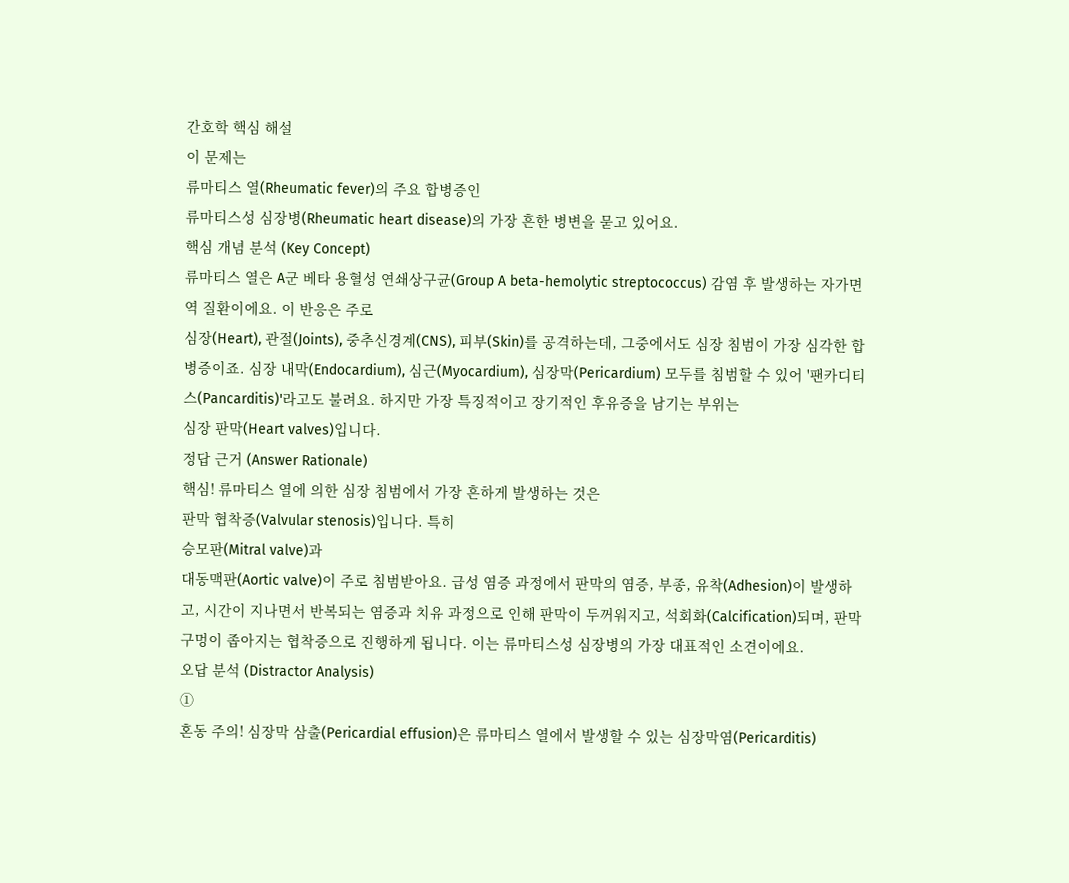간호학 핵심 해설
이 문제는
류마티스 열(Rheumatic fever)의 주요 합병증인
류마티스성 심장병(Rheumatic heart disease)의 가장 흔한 병변을 묻고 있어요.
핵심 개념 분석 (Key Concept)
류마티스 열은 A군 베타 용혈성 연쇄상구균(Group A beta-hemolytic streptococcus) 감염 후 발생하는 자가면역 질환이에요. 이 반응은 주로
심장(Heart), 관절(Joints), 중추신경계(CNS), 피부(Skin)를 공격하는데, 그중에서도 심장 침범이 가장 심각한 합병증이죠. 심장 내막(Endocardium), 심근(Myocardium), 심장막(Pericardium) 모두를 침범할 수 있어 '팬카디티스(Pancarditis)'라고도 불려요. 하지만 가장 특징적이고 장기적인 후유증을 남기는 부위는
심장 판막(Heart valves)입니다.
정답 근거 (Answer Rationale)
핵심! 류마티스 열에 의한 심장 침범에서 가장 흔하게 발생하는 것은
판막 협착증(Valvular stenosis)입니다. 특히
승모판(Mitral valve)과
대동맥판(Aortic valve)이 주로 침범받아요. 급성 염증 과정에서 판막의 염증, 부종, 유착(Adhesion)이 발생하고, 시간이 지나면서 반복되는 염증과 치유 과정으로 인해 판막이 두꺼워지고, 석회화(Calcification)되며, 판막 구멍이 좁아지는 협착증으로 진행하게 됩니다. 이는 류마티스성 심장병의 가장 대표적인 소견이에요.
오답 분석 (Distractor Analysis)
①
혼동 주의! 심장막 삼출(Pericardial effusion)은 류마티스 열에서 발생할 수 있는 심장막염(Pericarditis)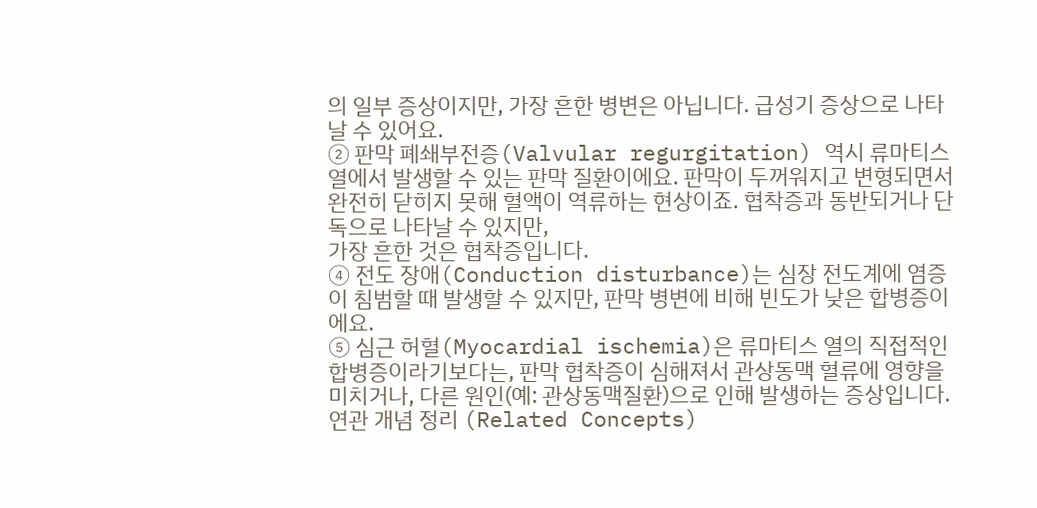의 일부 증상이지만, 가장 흔한 병변은 아닙니다. 급성기 증상으로 나타날 수 있어요.
② 판막 폐쇄부전증(Valvular regurgitation) 역시 류마티스 열에서 발생할 수 있는 판막 질환이에요. 판막이 두꺼워지고 변형되면서 완전히 닫히지 못해 혈액이 역류하는 현상이죠. 협착증과 동반되거나 단독으로 나타날 수 있지만,
가장 흔한 것은 협착증입니다.
④ 전도 장애(Conduction disturbance)는 심장 전도계에 염증이 침범할 때 발생할 수 있지만, 판막 병변에 비해 빈도가 낮은 합병증이에요.
⑤ 심근 허혈(Myocardial ischemia)은 류마티스 열의 직접적인 합병증이라기보다는, 판막 협착증이 심해져서 관상동맥 혈류에 영향을 미치거나, 다른 원인(예: 관상동맥질환)으로 인해 발생하는 증상입니다.
연관 개념 정리 (Related Concepts)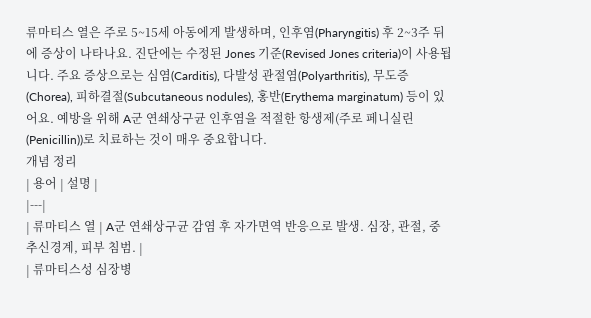류마티스 열은 주로 5~15세 아동에게 발생하며, 인후염(Pharyngitis) 후 2~3주 뒤에 증상이 나타나요. 진단에는 수정된 Jones 기준(Revised Jones criteria)이 사용됩니다. 주요 증상으로는 심염(Carditis), 다발성 관절염(Polyarthritis), 무도증(Chorea), 피하결절(Subcutaneous nodules), 홍반(Erythema marginatum) 등이 있어요. 예방을 위해 A군 연쇄상구균 인후염을 적절한 항생제(주로 페니실린(Penicillin))로 치료하는 것이 매우 중요합니다.
개념 정리
| 용어 | 설명 |
|---|
| 류마티스 열 | A군 연쇄상구균 감염 후 자가면역 반응으로 발생. 심장, 관절, 중추신경계, 피부 침범. |
| 류마티스성 심장병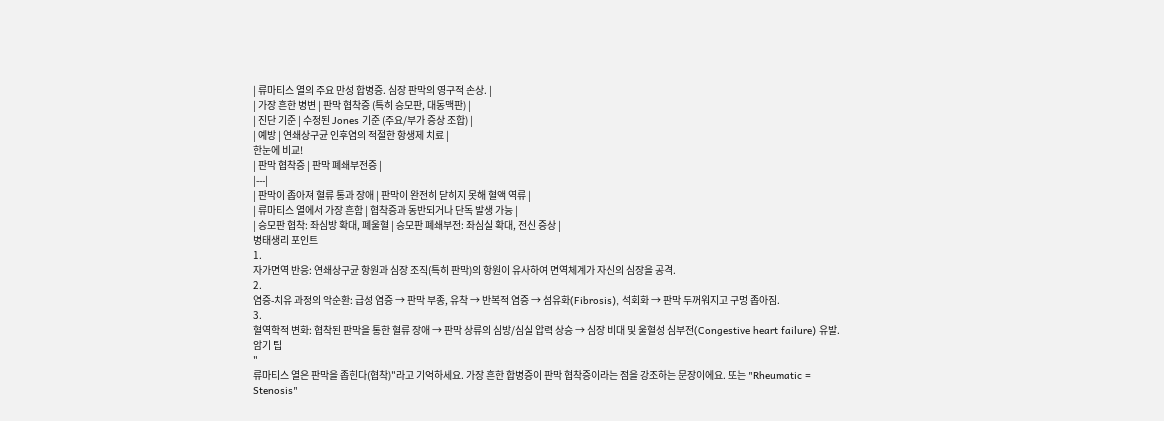| 류마티스 열의 주요 만성 합병증. 심장 판막의 영구적 손상. |
| 가장 흔한 병변 | 판막 협착증 (특히 승모판, 대동맥판) |
| 진단 기준 | 수정된 Jones 기준 (주요/부가 증상 조합) |
| 예방 | 연쇄상구균 인후염의 적절한 항생제 치료 |
한눈에 비교!
| 판막 협착증 | 판막 폐쇄부전증 |
|---|
| 판막이 좁아져 혈류 통과 장애 | 판막이 완전히 닫히지 못해 혈액 역류 |
| 류마티스 열에서 가장 흔함 | 협착증과 동반되거나 단독 발생 가능 |
| 승모판 협착: 좌심방 확대, 폐울혈 | 승모판 폐쇄부전: 좌심실 확대, 전신 증상 |
병태생리 포인트
1.
자가면역 반응: 연쇄상구균 항원과 심장 조직(특히 판막)의 항원이 유사하여 면역체계가 자신의 심장을 공격.
2.
염증-치유 과정의 악순환: 급성 염증 → 판막 부종, 유착 → 반복적 염증 → 섬유화(Fibrosis), 석회화 → 판막 두꺼워지고 구멍 좁아짐.
3.
혈역학적 변화: 협착된 판막을 통한 혈류 장애 → 판막 상류의 심방/심실 압력 상승 → 심장 비대 및 울혈성 심부전(Congestive heart failure) 유발.
암기 팁
"
류마티스 열은 판막을 좁힌다(협착)"라고 기억하세요. 가장 흔한 합병증이 판막 협착증이라는 점을 강조하는 문장이에요. 또는 "Rheumatic =
Stenosis"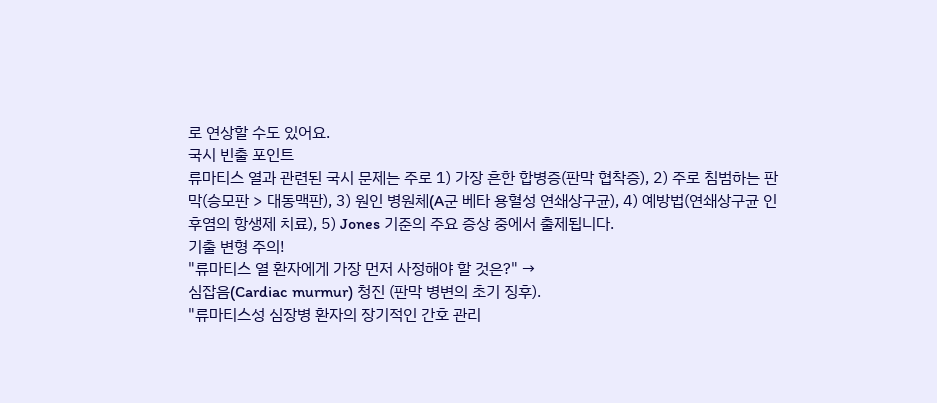로 연상할 수도 있어요.
국시 빈출 포인트
류마티스 열과 관련된 국시 문제는 주로 1) 가장 흔한 합병증(판막 협착증), 2) 주로 침범하는 판막(승모판 > 대동맥판), 3) 원인 병원체(A군 베타 용혈성 연쇄상구균), 4) 예방법(연쇄상구균 인후염의 항생제 치료), 5) Jones 기준의 주요 증상 중에서 출제됩니다.
기출 변형 주의!
"류마티스 열 환자에게 가장 먼저 사정해야 할 것은?" →
심잡음(Cardiac murmur) 청진 (판막 병변의 초기 징후).
"류마티스성 심장병 환자의 장기적인 간호 관리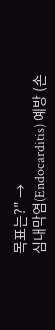목표는?" →
심내막염(Endocarditis) 예방 (손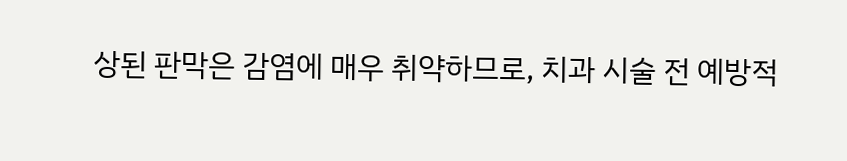상된 판막은 감염에 매우 취약하므로, 치과 시술 전 예방적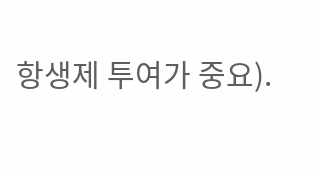항생제 투여가 중요).